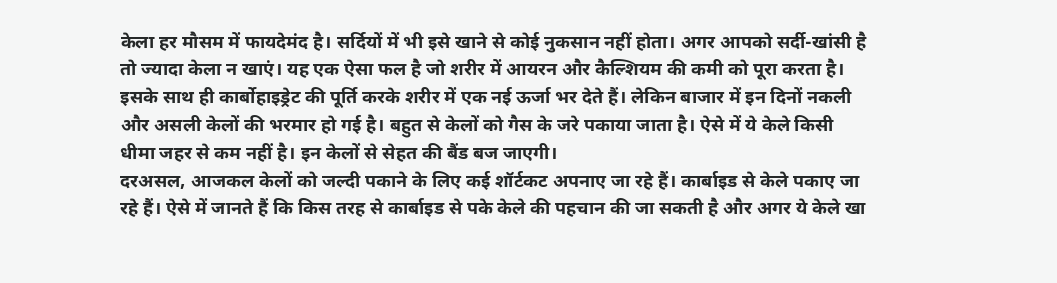केला हर मौसम में फायदेमंद है। सर्दियों में भी इसे खाने से कोई नुकसान नहीं होता। अगर आपको सर्दी-खांसी है तो ज्यादा केला न खाएं। यह एक ऐसा फल है जो शरीर में आयरन और कैल्शियम की कमी को पूरा करता है। इसके साथ ही कार्बोहाइड्रेट की पूर्ति करके शरीर में एक नई ऊर्जा भर देते हैं। लेकिन बाजार में इन दिनों नकली और असली केलों की भरमार हो गई है। बहुत से केलों को गैस के जरे पकाया जाता है। ऐसे में ये केले किसी धीमा जहर से कम नहीं है। इन केलों से सेहत की बैंड बज जाएगी।
दरअसल, आजकल केलों को जल्दी पकाने के लिए कई शॉर्टकट अपनाए जा रहे हैं। कार्बाइड से केले पकाए जा रहे हैं। ऐसे में जानते हैं कि किस तरह से कार्बाइड से पके केले की पहचान की जा सकती है और अगर ये केले खा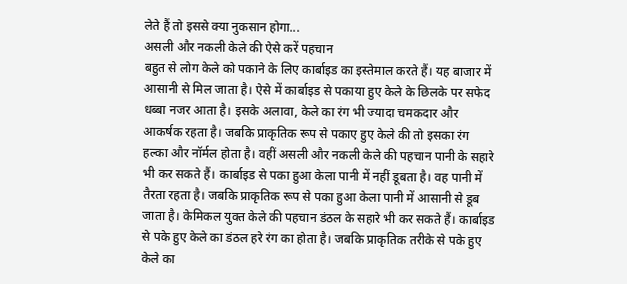लेते हैं तो इससे क्या नुकसान होगा...
असली और नकली केले की ऐसे करें पहचान
बहुत से लोग केले को पकाने के लिए कार्बाइड का इस्तेमाल करते हैं। यह बाजार में आसानी से मिल जाता है। ऐसे में कार्बाइड से पकाया हुए केले के छिलके पर सफेद धब्बा नजर आता है। इसके अलावा, केले का रंग भी ज्यादा चमकदार और आकर्षक रहता है। जबकि प्राकृतिक रूप से पकाए हुए केले की तो इसका रंग हल्का और नॉर्मल होता है। वहीं असली और नकली केले की पहचान पानी के सहारे भी कर सकते हैं। कार्बाइड से पका हुआ केला पानी में नहीं डूबता है। वह पानी में तैरता रहता है। जबकि प्राकृतिक रूप से पका हुआ केला पानी में आसानी से डूब जाता है। केमिकल युक्त केले की पहचान डंठल के सहारे भी कर सकते हैं। कार्बाइड से पके हुए केले का डंठल हरे रंग का होता है। जबकि प्राकृतिक तरीके से पके हुए केले का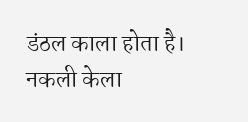डंठल काला होता है।
नकली केला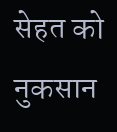सेहत को नुकसान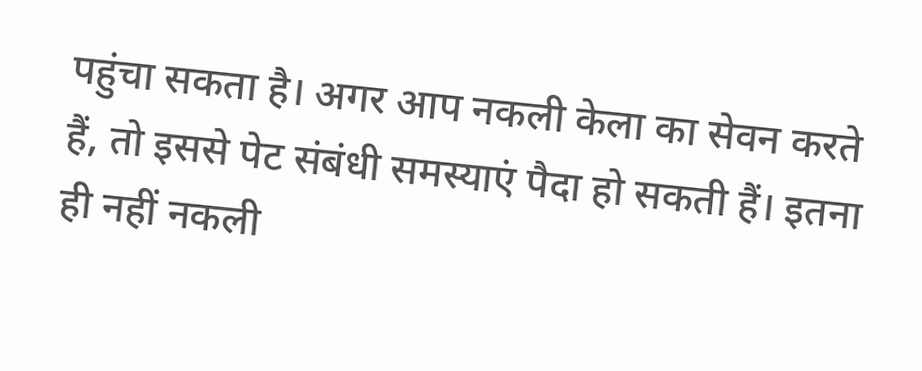पहुंचा सकता है। अगर आप नकली केला का सेवन करते हैं, तो इससे पेट संबंधी समस्याएं पैदा हो सकती हैं। इतना ही नहीं नकली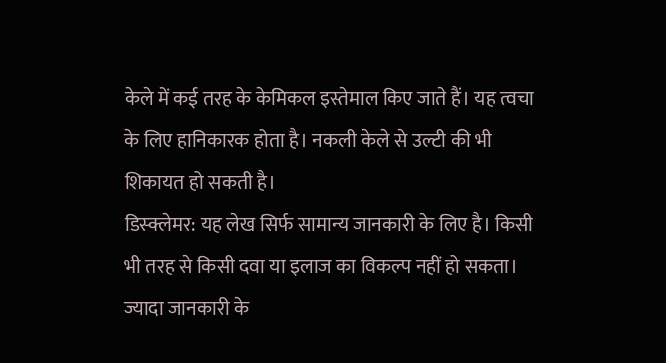केले में कई तरह के केमिकल इस्तेमाल किए जाते हैं। यह त्वचा के लिए हानिकारक होता है। नकली केले से उल्टी की भी शिकायत हो सकती है।
डिस्क्लेमर: यह लेख सिर्फ सामान्य जानकारी के लिए है। किसी भी तरह से किसी दवा या इलाज का विकल्प नहीं हो सकता। ज्यादा जानकारी के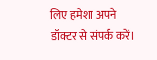लिए हमेशा अपने डॉक्टर से संपर्क करें।